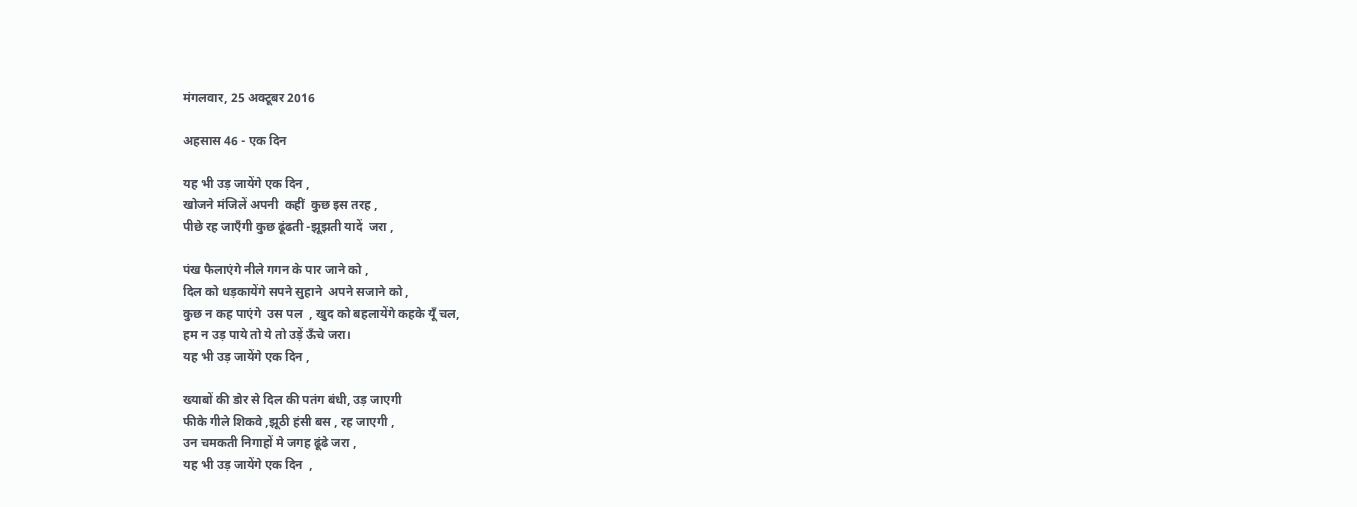मंगलवार, 25 अक्टूबर 2016

अहसास 46 - एक दिन

यह भी उड़ जायेंगे एक दिन ,
खोजने मंजिलें अपनी  कहीं  कुछ इस तरह ,
पीछे रह जाएँगी कुछ ढूंढती -झूझती यादें  जरा ,

पंख फैलाएंगे नीले गगन के पार जाने को ,
दिल को धड़कायेंगे सपने सुहाने  अपने सजाने को ,
कुछ न कह पाएंगे  उस पल  , खुद को बहलायेंगे कहके यूँ चल,
हम न उड़ पाये तो ये तो उड़ें ऊँचे जरा।
यह भी उड़ जायेंगे एक दिन ,

ख्याबों की डोर से दिल की पतंग बंधी, उड़ जाएगी
फीके गीले शिकवे ,झूठी हंसी बस , रह जाएगी ,
उन चमकती निगाहों मे जगह ढूंढे जरा ,
यह भी उड़ जायेंगे एक दिन  ,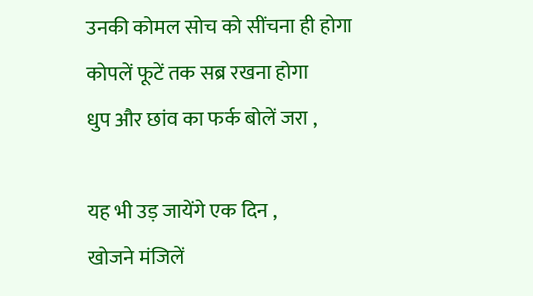उनकी कोमल सोच को सींचना ही होगा
कोपलें फूटें तक सब्र रखना होगा
धुप और छांव का फर्क बोलें जरा ,

यह भी उड़ जायेंगे एक दिन ,
खोजने मंजिलें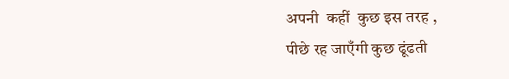अपनी  कहीं  कुछ इस तरह ,
पीछे रह जाएँगी कुछ ढूंढती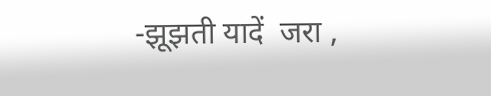-झूझती यादें  जरा ,